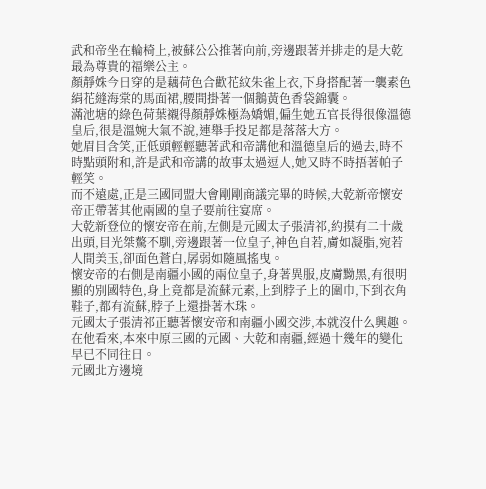武和帝坐在輪椅上,被蘇公公推著向前,旁邊跟著并排走的是大乾最為尊貴的福樂公主。
顏靜姝今日穿的是藕荷色合歡花紋朱雀上衣,下身搭配著一襲素色絹花縫海棠的馬面裙,腰間掛著一個鵝黃色香袋錦囊。
滿池塘的綠色荷葉襯得顏靜姝極為嬌媚,偏生她五官長得很像溫德皇后,很是溫婉大氣不說,連舉手投足都是落落大方。
她眉目含笑,正低頭輕輕聽著武和帝講他和溫德皇后的過去,時不時點頭附和,許是武和帝講的故事太過逗人,她又時不時捂著帕子輕笑。
而不遠處,正是三國同盟大會剛剛商議完畢的時候,大乾新帝懷安帝正帶著其他兩國的皇子要前往宴席。
大乾新登位的懷安帝在前,左側是元國太子張清祁,約摸有二十歲出頭,目光桀驁不馴,旁邊跟著一位皇子,神色自若,膚如凝脂,宛若人間美玉,卻面色蒼白,孱弱如隨風搖曳。
懷安帝的右側是南疆小國的兩位皇子,身著異服,皮膚黝黑,有很明顯的別國特色,身上竟都是流蘇元素,上到脖子上的圍巾,下到衣角鞋子,都有流蘇,脖子上還掛著木珠。
元國太子張清祁正聽著懷安帝和南疆小國交涉,本就沒什么興趣。在他看來,本來中原三國的元國、大乾和南疆,經過十幾年的變化早已不同往日。
元國北方邊境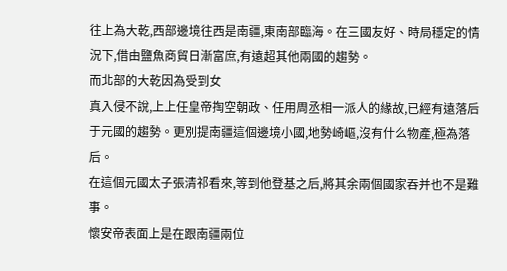往上為大乾,西部邊境往西是南疆,東南部臨海。在三國友好、時局穩定的情況下,借由鹽魚商貿日漸富庶,有遠超其他兩國的趨勢。
而北部的大乾因為受到女
真入侵不說,上上任皇帝掏空朝政、任用周丞相一派人的緣故,已經有遠落后于元國的趨勢。更別提南疆這個邊境小國,地勢崎嶇,沒有什么物產,極為落后。
在這個元國太子張清祁看來,等到他登基之后,將其余兩個國家吞并也不是難事。
懷安帝表面上是在跟南疆兩位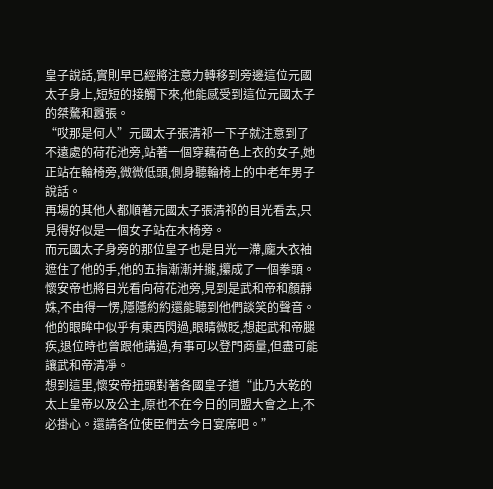皇子說話,實則早已經將注意力轉移到旁邊這位元國太子身上,短短的接觸下來,他能感受到這位元國太子的桀驁和囂張。
“哎那是何人”元國太子張清祁一下子就注意到了不遠處的荷花池旁,站著一個穿藕荷色上衣的女子,她正站在輪椅旁,微微低頭,側身聽輪椅上的中老年男子說話。
再場的其他人都順著元國太子張清祁的目光看去,只見得好似是一個女子站在木椅旁。
而元國太子身旁的那位皇子也是目光一滯,龐大衣袖遮住了他的手,他的五指漸漸并攏,攥成了一個拳頭。
懷安帝也將目光看向荷花池旁,見到是武和帝和顏靜姝,不由得一愣,隱隱約約還能聽到他們談笑的聲音。
他的眼眸中似乎有東西閃過,眼睛微眨,想起武和帝腿疾,退位時也曾跟他講過,有事可以登門商量,但盡可能讓武和帝清凈。
想到這里,懷安帝扭頭對著各國皇子道“此乃大乾的太上皇帝以及公主,原也不在今日的同盟大會之上,不必掛心。還請各位使臣們去今日宴席吧。”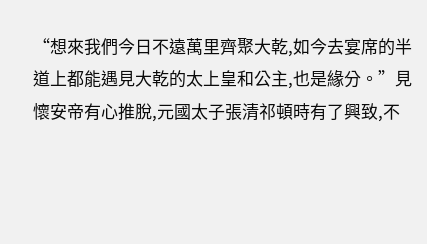“想來我們今日不遠萬里齊聚大乾,如今去宴席的半道上都能遇見大乾的太上皇和公主,也是緣分。”見懷安帝有心推脫,元國太子張清祁頓時有了興致,不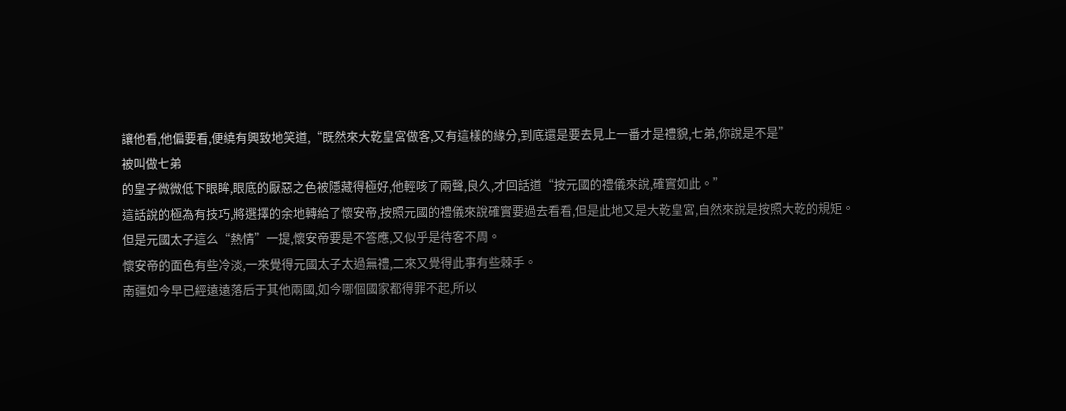讓他看,他偏要看,便繞有興致地笑道,“既然來大乾皇宮做客,又有這樣的緣分,到底還是要去見上一番才是禮貌,七弟,你說是不是”
被叫做七弟
的皇子微微低下眼眸,眼底的厭惡之色被隱藏得極好,他輕咳了兩聲,良久,才回話道“按元國的禮儀來說,確實如此。”
這話說的極為有技巧,將選擇的余地轉給了懷安帝,按照元國的禮儀來說確實要過去看看,但是此地又是大乾皇宮,自然來說是按照大乾的規矩。
但是元國太子這么“熱情”一提,懷安帝要是不答應,又似乎是待客不周。
懷安帝的面色有些冷淡,一來覺得元國太子太過無禮,二來又覺得此事有些棘手。
南疆如今早已經遠遠落后于其他兩國,如今哪個國家都得罪不起,所以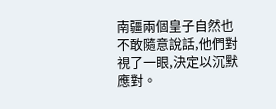南疆兩個皇子自然也不敢隨意說話,他們對視了一眼,決定以沉默應對。